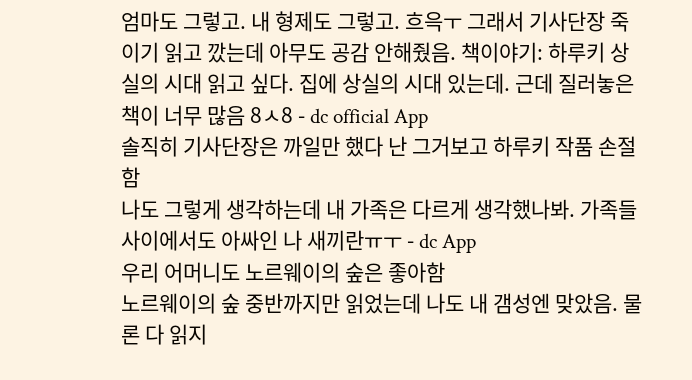엄마도 그렇고. 내 형제도 그렇고. 흐윽ㅜ 그래서 기사단장 죽이기 읽고 깠는데 아무도 공감 안해줬음. 책이야기: 하루키 상실의 시대 읽고 싶다. 집에 상실의 시대 있는데. 근데 질러놓은 책이 너무 많음 8ㅅ8 - dc official App
솔직히 기사단장은 까일만 했다 난 그거보고 하루키 작품 손절함
나도 그렇게 생각하는데 내 가족은 다르게 생각했나봐. 가족들 사이에서도 아싸인 나 새끼란ㅠㅜ - dc App
우리 어머니도 노르웨이의 숲은 좋아함
노르웨이의 숲 중반까지만 읽었는데 나도 내 갬성엔 맞았음. 물론 다 읽지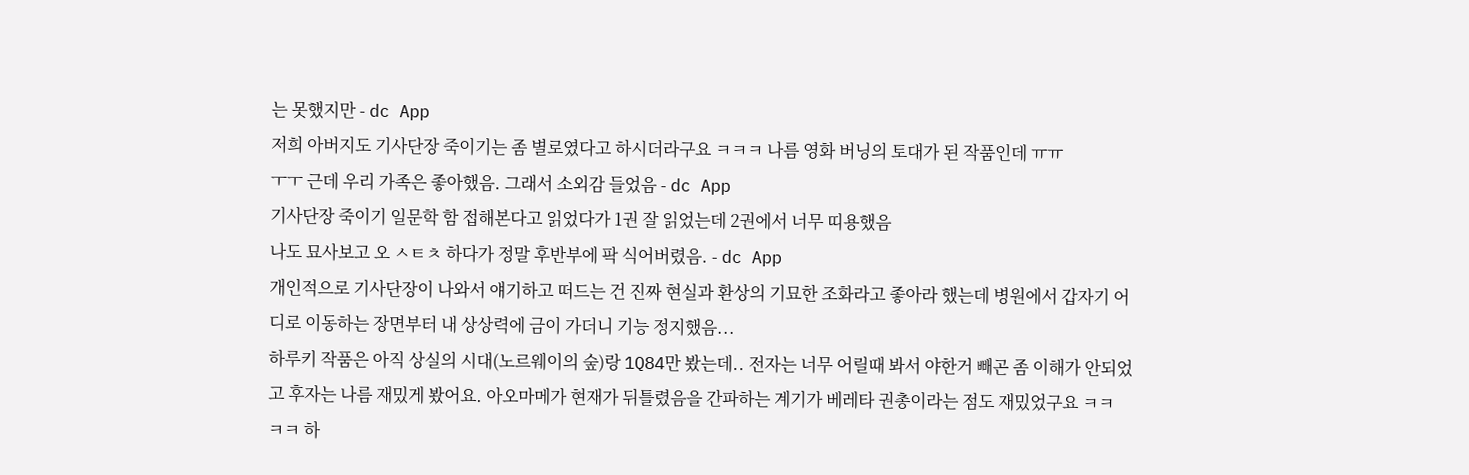는 못했지만 - dc App
저희 아버지도 기사단장 죽이기는 좀 별로였다고 하시더라구요 ㅋㅋㅋ 나름 영화 버닝의 토대가 된 작품인데 ㅠㅠ
ㅜㅜ 근데 우리 가족은 좋아했음. 그래서 소외감 들었음 - dc App
기사단장 죽이기 일문학 함 접해본다고 읽었다가 1권 잘 읽었는데 2권에서 너무 띠용했음
나도 묘사보고 오 ㅅㅌㅊ 하다가 정말 후반부에 팍 식어버렸음. - dc App
개인적으로 기사단장이 나와서 얘기하고 떠드는 건 진짜 현실과 환상의 기묘한 조화라고 좋아라 했는데 병원에서 갑자기 어디로 이동하는 장면부터 내 상상력에 금이 가더니 기능 정지했음...
하루키 작품은 아직 상실의 시대(노르웨이의 숲)랑 1Q84만 봤는데.. 전자는 너무 어릴때 봐서 야한거 빼곤 좀 이해가 안되었고 후자는 나름 재밌게 봤어요. 아오마메가 현재가 뒤틀렸음을 간파하는 계기가 베레타 권총이라는 점도 재밌었구요 ㅋㅋ
ㅋㅋ 하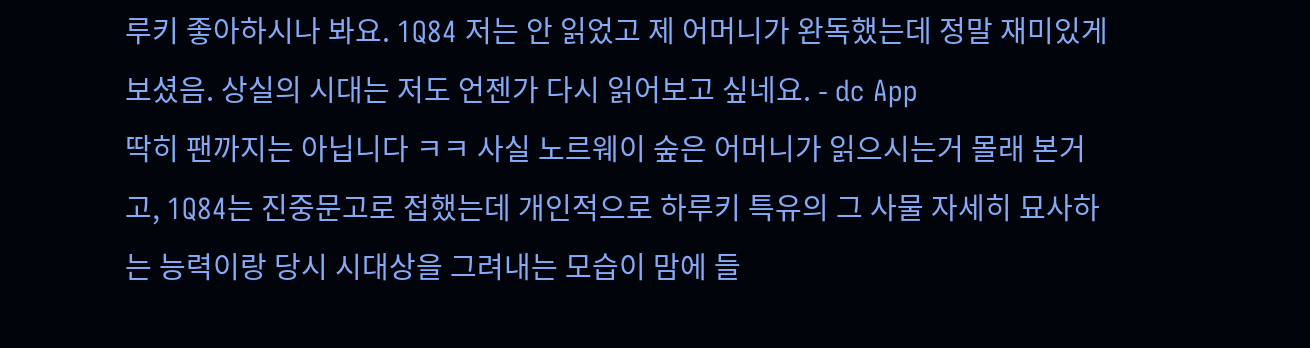루키 좋아하시나 봐요. 1Q84 저는 안 읽었고 제 어머니가 완독했는데 정말 재미있게 보셨음. 상실의 시대는 저도 언젠가 다시 읽어보고 싶네요. - dc App
딱히 팬까지는 아닙니다 ㅋㅋ 사실 노르웨이 숲은 어머니가 읽으시는거 몰래 본거고, 1Q84는 진중문고로 접했는데 개인적으로 하루키 특유의 그 사물 자세히 묘사하는 능력이랑 당시 시대상을 그려내는 모습이 맘에 들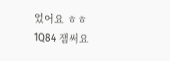었어요 ㅎㅎ 1Q84 잼써요